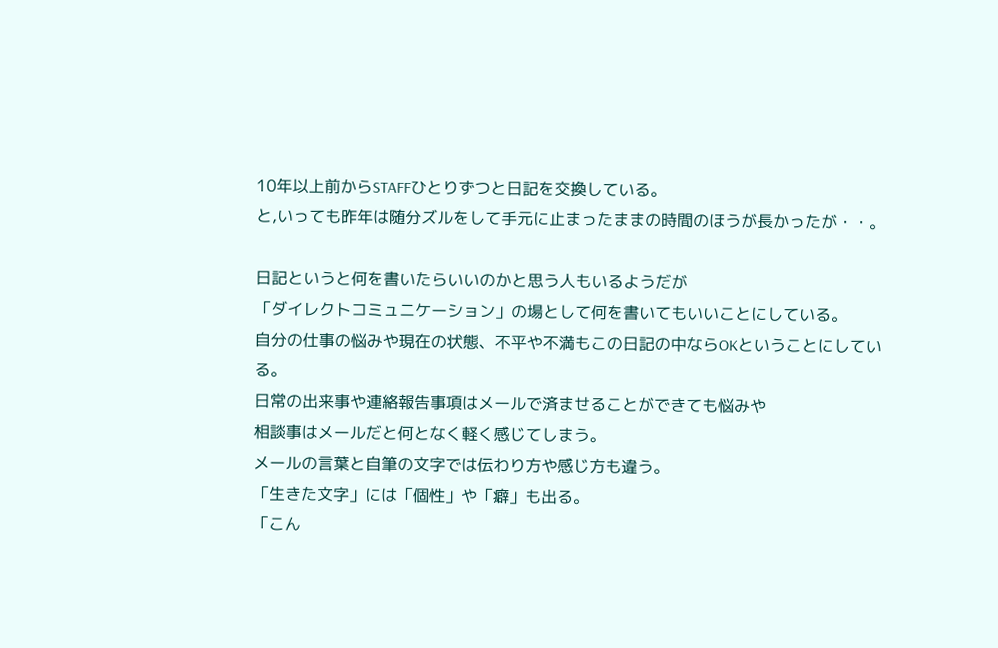10年以上前からSTAFFひとりずつと日記を交換している。
と,いっても昨年は随分ズルをして手元に止まったままの時間のほうが長かったが・・。

日記というと何を書いたらいいのかと思う人もいるようだが
「ダイレクトコミュニケーション」の場として何を書いてもいいことにしている。
自分の仕事の悩みや現在の状態、不平や不満もこの日記の中ならOKということにしている。
日常の出来事や連絡報告事項はメールで済ませることができても悩みや
相談事はメールだと何となく軽く感じてしまう。
メールの言葉と自筆の文字では伝わり方や感じ方も違う。
「生きた文字」には「個性」や「癖」も出る。
「こん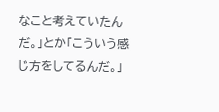なこと考えていたんだ。」とか「こういう感じ方をしてるんだ。」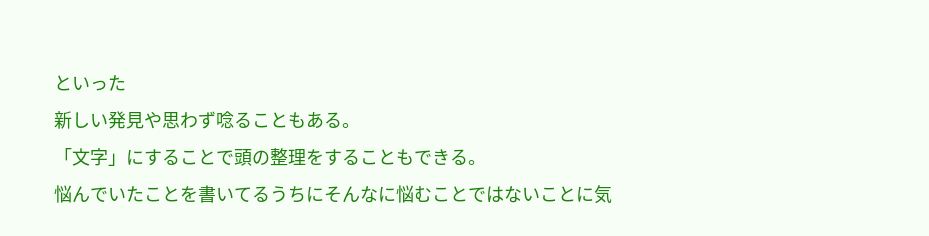といった
新しい発見や思わず唸ることもある。
「文字」にすることで頭の整理をすることもできる。
悩んでいたことを書いてるうちにそんなに悩むことではないことに気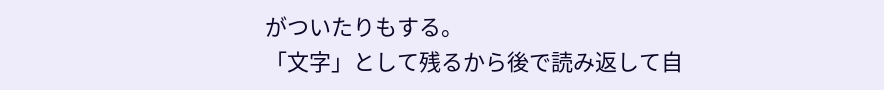がついたりもする。
「文字」として残るから後で読み返して自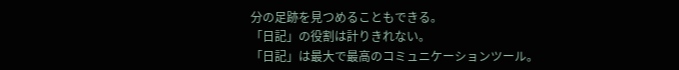分の足跡を見つめることもできる。
「日記」の役割は計りきれない。
「日記」は最大で最高のコミュニケーションツール。